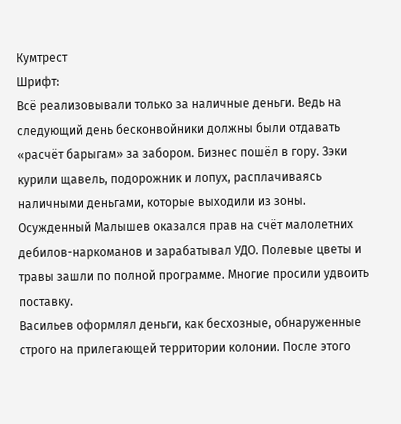Кумтрест
Шрифт:
Всё реализовывали только за наличные деньги. Ведь на следующий день бесконвойники должны были отдавать «расчёт барыгам» за забором. Бизнес пошёл в гору. Зэки курили щавель, подорожник и лопух, расплачиваясь наличными деньгами, которые выходили из зоны. Осужденный Малышев оказался прав на счёт малолетних дебилов-наркоманов и зарабатывал УДО. Полевые цветы и травы зашли по полной программе. Многие просили удвоить поставку.
Васильев оформлял деньги, как бесхозные, обнаруженные строго на прилегающей территории колонии. После этого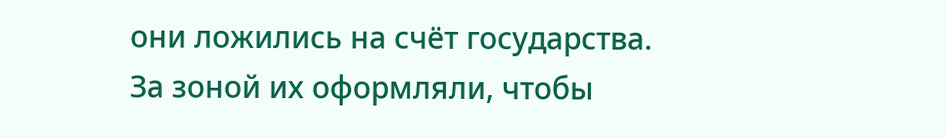они ложились на счёт государства. За зоной их оформляли, чтобы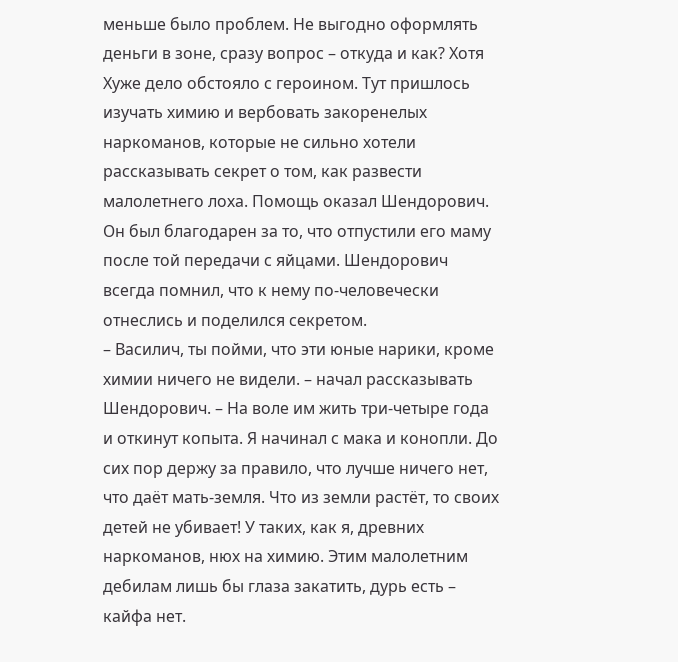меньше было проблем. Не выгодно оформлять деньги в зоне, сразу вопрос – откуда и как? Хотя
Хуже дело обстояло с героином. Тут пришлось изучать химию и вербовать закоренелых наркоманов, которые не сильно хотели рассказывать секрет о том, как развести малолетнего лоха. Помощь оказал Шендорович. Он был благодарен за то, что отпустили его маму после той передачи с яйцами. Шендорович всегда помнил, что к нему по-человечески отнеслись и поделился секретом.
– Василич, ты пойми, что эти юные нарики, кроме химии ничего не видели. – начал рассказывать Шендорович. – На воле им жить три-четыре года и откинут копыта. Я начинал с мака и конопли. До сих пор держу за правило, что лучше ничего нет, что даёт мать-земля. Что из земли растёт, то своих детей не убивает! У таких, как я, древних наркоманов, нюх на химию. Этим малолетним дебилам лишь бы глаза закатить, дурь есть – кайфа нет.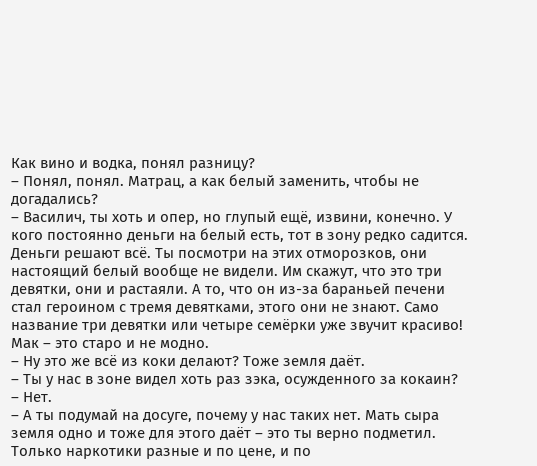Как вино и водка, понял разницу?
– Понял, понял. Матрац, а как белый заменить, чтобы не догадались?
– Василич, ты хоть и опер, но глупый ещё, извини, конечно. У кого постоянно деньги на белый есть, тот в зону редко садится. Деньги решают всё. Ты посмотри на этих отморозков, они настоящий белый вообще не видели. Им скажут, что это три девятки, они и растаяли. А то, что он из-за бараньей печени стал героином с тремя девятками, этого они не знают. Само название три девятки или четыре семёрки уже звучит красиво! Мак – это старо и не модно.
– Ну это же всё из коки делают? Тоже земля даёт.
– Ты у нас в зоне видел хоть раз зэка, осужденного за кокаин?
– Нет.
– А ты подумай на досуге, почему у нас таких нет. Мать сыра земля одно и тоже для этого даёт – это ты верно подметил. Только наркотики разные и по цене, и по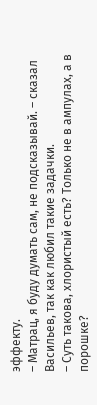эффекту.
– Матрац, я буду думать сам, не подсказывай. – сказал Васильев, так как любил такие задачки.
– Суть такова, хлористый есть? Только не в ампулах, а в порошке?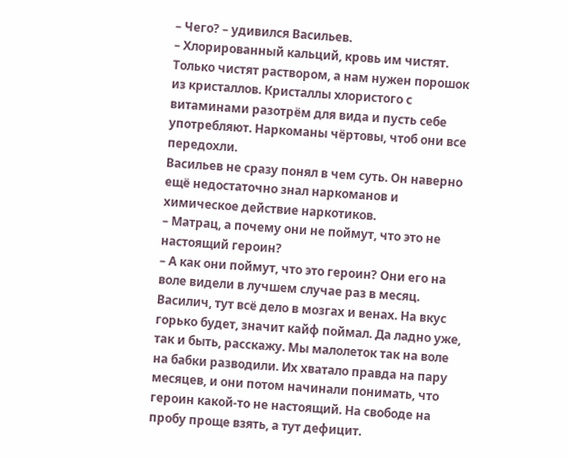– Чего? – удивился Васильев.
– Хлорированный кальций, кровь им чистят. Только чистят раствором, а нам нужен порошок из кристаллов. Кристаллы хлористого с витаминами разотрём для вида и пусть себе употребляют. Наркоманы чёртовы, чтоб они все передохли.
Васильев не сразу понял в чем суть. Он наверно ещё недостаточно знал наркоманов и химическое действие наркотиков.
– Матрац, а почему они не поймут, что это не настоящий героин?
– А как они поймут, что это героин? Они его на воле видели в лучшем случае раз в месяц. Василич, тут всё дело в мозгах и венах. На вкус горько будет, значит кайф поймал. Да ладно уже, так и быть, расскажу. Мы малолеток так на воле на бабки разводили. Их хватало правда на пару месяцев, и они потом начинали понимать, что героин какой-то не настоящий. На свободе на пробу проще взять, а тут дефицит.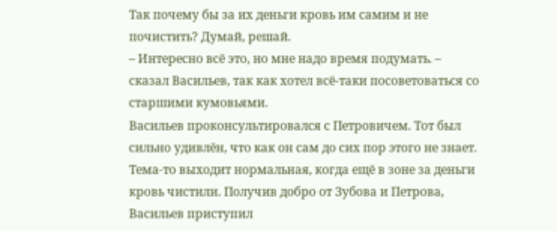Так почему бы за их деньги кровь им самим и не почистить? Думай, решай.
– Интересно всё это, но мне надо время подумать. – сказал Васильев, так как хотел всё-таки посоветоваться со старшими кумовьями.
Васильев проконсультировался с Петровичем. Тот был сильно удивлён, что как он сам до сих пор этого не знает. Тема-то выходит нормальная, когда ещё в зоне за деньги кровь чистили. Получив добро от Зубова и Петрова, Васильев приступил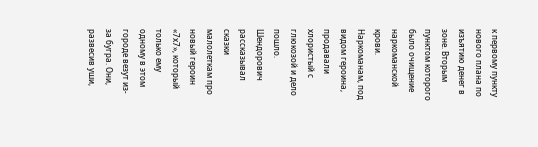к первому пункту нового плана по изъятию денег в зоне. Вторым пунктом которого было очищение наркоманской крови. Наркоманам, под видом героина, продавали хлористый с глюкозой и дело пошло. Шендорович рассказывал сказки малолеткам про новый героин «7х7», который только ему одному в этом городе везут из-за бугра. Они, развесив уши,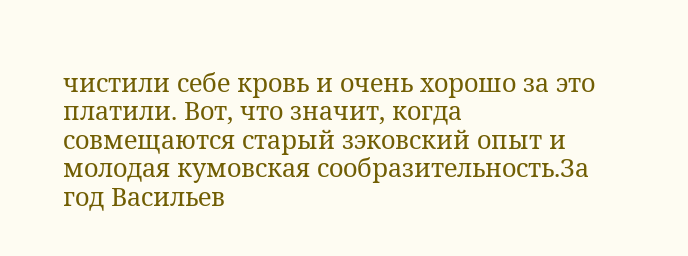чистили себе кровь и очень хорошо за это платили. Вот, что значит, когда совмещаются старый зэковский опыт и молодая кумовская сообразительность.За год Васильев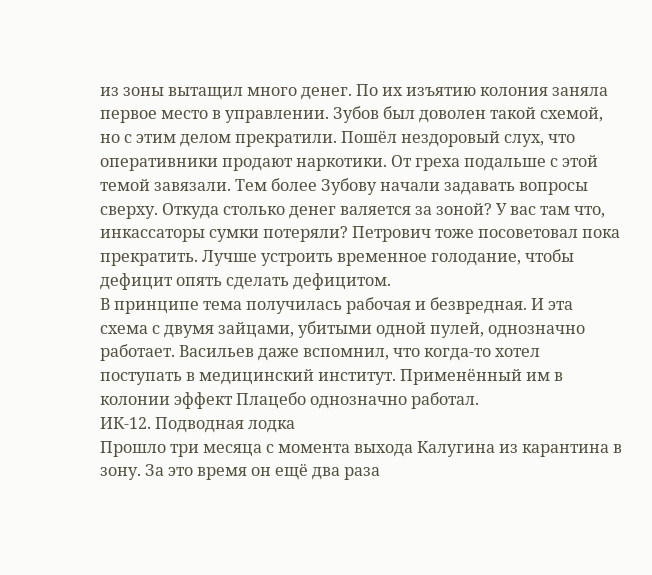из зоны вытащил много денег. По их изъятию колония заняла первое место в управлении. Зубов был доволен такой схемой, но с этим делом прекратили. Пошёл нездоровый слух, что оперативники продают наркотики. От греха подальше с этой темой завязали. Тем более Зубову начали задавать вопросы сверху. Откуда столько денег валяется за зоной? У вас там что, инкассаторы сумки потеряли? Петрович тоже посоветовал пока прекратить. Лучше устроить временное голодание, чтобы дефицит опять сделать дефицитом.
В принципе тема получилась рабочая и безвредная. И эта схема с двумя зайцами, убитыми одной пулей, однозначно работает. Васильев даже вспомнил, что когда-то хотел поступать в медицинский институт. Применённый им в колонии эффект Плацебо однозначно работал.
ИК-12. Подводная лодка
Прошло три месяца с момента выхода Калугина из карантина в зону. За это время он ещё два раза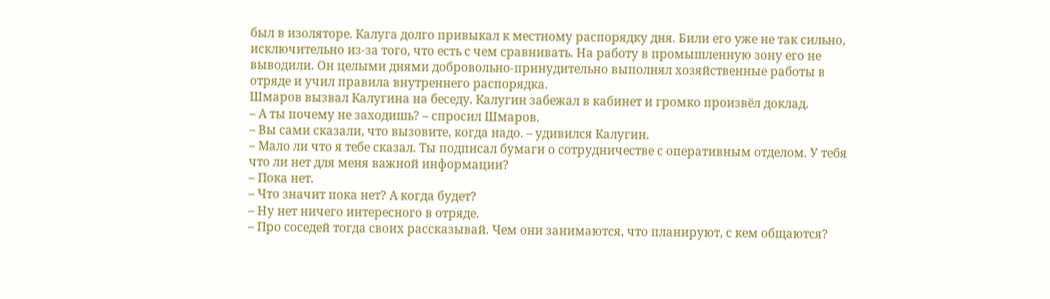был в изоляторе. Калуга долго привыкал к местному распорядку дня. Били его уже не так сильно, исключительно из-за того, что есть с чем сравнивать. На работу в промышленную зону его не выводили. Он целыми днями добровольно-принудительно выполнял хозяйственные работы в отряде и учил правила внутреннего распорядка.
Шмаров вызвал Калугина на беседу. Калугин забежал в кабинет и громко произвёл доклад.
– А ты почему не заходишь? – спросил Шмаров.
– Вы сами сказали, что вызовите, когда надо. – удивился Калугин.
– Мало ли что я тебе сказал. Ты подписал бумаги о сотрудничестве с оперативным отделом. У тебя что ли нет для меня важной информации?
– Пока нет.
– Что значит пока нет? А когда будет?
– Ну нет ничего интересного в отряде.
– Про соседей тогда своих рассказывай. Чем они занимаются, что планируют, с кем общаются?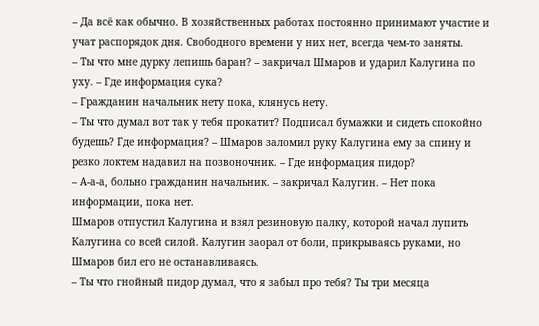– Да всё как обычно. В хозяйственных работах постоянно принимают участие и учат распорядок дня. Свободного времени у них нет, всегда чем-то заняты.
– Ты что мне дурку лепишь баран? – закричал Шмаров и ударил Калугина по уху. – Где информация сука?
– Гражданин начальник нету пока, клянусь нету.
– Ты что думал вот так у тебя прокатит? Подписал бумажки и сидеть спокойно будешь? Где информация? – Шмаров заломил руку Калугина ему за спину и резко локтем надавил на позвоночник. – Где информация пидор?
– А-а-а, больно гражданин начальник. – закричал Калугин. – Нет пока информации, пока нет.
Шмаров отпустил Калугина и взял резиновую палку, которой начал лупить Калугина со всей силой. Калугин заорал от боли, прикрываясь руками, но Шмаров бил его не останавливаясь.
– Ты что гнойный пидор думал, что я забыл про тебя? Ты три месяца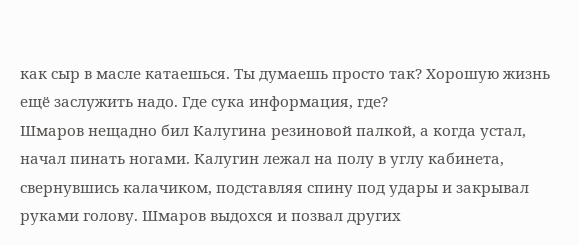как сыр в масле катаешься. Ты думаешь просто так? Хорошую жизнь ещё заслужить надо. Где сука информация, где?
Шмаров нещадно бил Калугина резиновой палкой, а когда устал, начал пинать ногами. Калугин лежал на полу в углу кабинета, свернувшись калачиком, подставляя спину под удары и закрывал руками голову. Шмаров выдохся и позвал других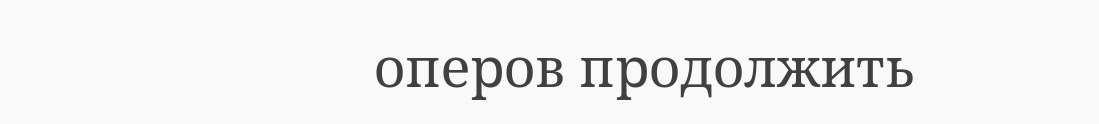оперов продолжить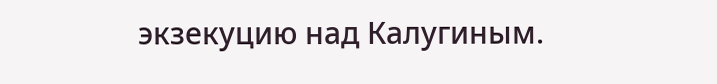экзекуцию над Калугиным.